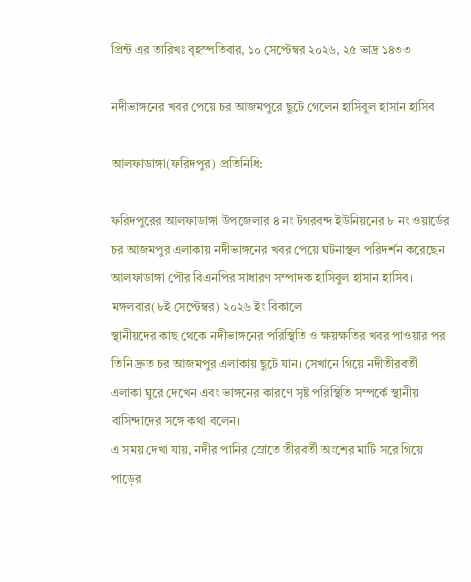প্রিন্ট এর তারিখঃ বৃহস্পতিবার, ১০ সেপ্টেম্বর ২০২৬, ২৫ ভাদ্র ১৪৩৩

নদীভাঙ্গনের খবর পেয়ে চর আজমপুরে ছুটে গেলেন হাসিবুল হাসান হাসিব

আলফাডাঙ্গা(ফরিদপুর) প্রতিনিধি:

ফরিদপুরের আলফাডাঙ্গা উপজেলার ৪ নং টগরবন্দ ইউনিয়নের ৮ নং ওয়ার্ডের চর আজমপুর এলাকায় নদীভাঙ্গনের খবর পেয়ে ঘটনাস্থল পরিদর্শন করেছেন আলফাডাঙ্গা পৌর বিএনপির সাধারণ সম্পাদক হাসিবুল হাসান হাসিব।
মঙ্গলবার(৮ই সেপ্টেম্বর) ২০২৬ ইং বিকালে
স্থানীয়দের কাছ থেকে নদীভাঙ্গনের পরিস্থিতি ও ক্ষয়ক্ষতির খবর পাওয়ার পর তিনি দ্রুত চর আজমপুর এলাকায় ছুটে যান। সেখানে গিয়ে নদীতীরবর্তী এলাকা ঘুরে দেখেন এবং ভাঙ্গনের কারণে সৃষ্ট পরিস্থিতি সম্পর্কে স্থানীয় বাসিন্দাদের সঙ্গে কথা বলেন।
এ সময় দেখা যায়, নদীর পানির স্রোতে তীরবর্তী অংশের মাটি সরে গিয়ে পাড়ের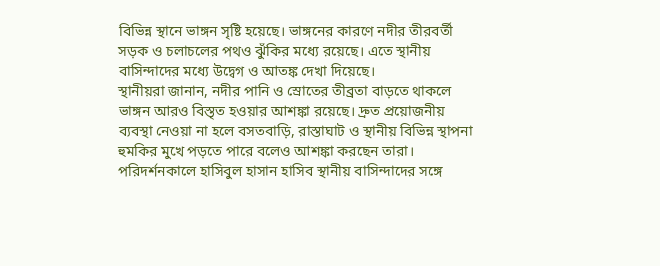বিভিন্ন স্থানে ভাঙ্গন সৃষ্টি হয়েছে। ভাঙ্গনের কারণে নদীর তীরবর্তী সড়ক ও চলাচলের পথও ঝুঁকির মধ্যে রয়েছে। এতে স্থানীয় বাসিন্দাদের মধ্যে উদ্বেগ ও আতঙ্ক দেখা দিয়েছে।
স্থানীয়রা জানান, নদীর পানি ও স্রোতের তীব্রতা বাড়তে থাকলে ভাঙ্গন আরও বিস্তৃত হওয়ার আশঙ্কা রয়েছে। দ্রুত প্রয়োজনীয় ব্যবস্থা নেওয়া না হলে বসতবাড়ি, রাস্তাঘাট ও স্থানীয় বিভিন্ন স্থাপনা হুমকির মুখে পড়তে পারে বলেও আশঙ্কা করছেন তারা।
পরিদর্শনকালে হাসিবুল হাসান হাসিব স্থানীয় বাসিন্দাদের সঙ্গে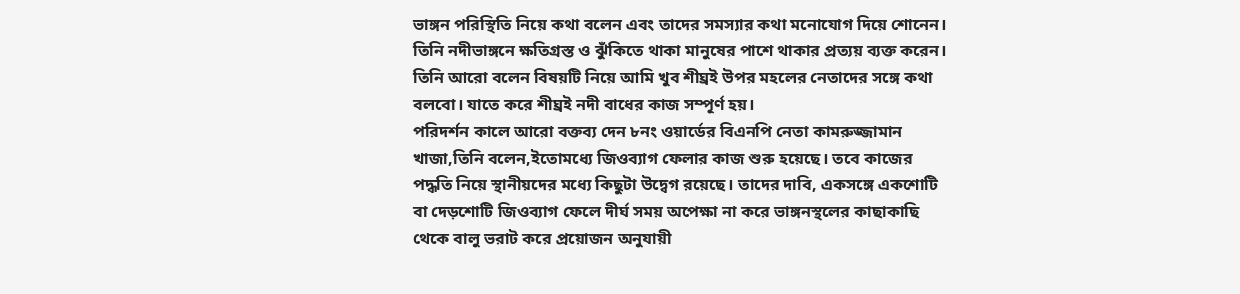ভাঙ্গন পরিস্থিতি নিয়ে কথা বলেন এবং তাদের সমস্যার কথা মনোযোগ দিয়ে শোনেন। তিনি নদীভাঙ্গনে ক্ষতিগ্রস্ত ও ঝুঁকিতে থাকা মানুষের পাশে থাকার প্রত্যয় ব্যক্ত করেন। তিনি আরো বলেন বিষয়টি নিয়ে আমি খুব শীঘ্রই উপর মহলের নেতাদের সঙ্গে কথা বলবো। যাতে করে শীঘ্রই নদী বাধের কাজ সম্পূর্ণ হয়।
পরিদর্শন কালে আরো বক্তব্য দেন ৮নং ওয়ার্ডের বিএনপি নেতা কামরুজ্জামান খাজা,তিনি বলেন,ইতোমধ্যে জিওব্যাগ ফেলার কাজ শুরু হয়েছে। তবে কাজের পদ্ধতি নিয়ে স্থানীয়দের মধ্যে কিছুটা উদ্বেগ রয়েছে। তাদের দাবি, একসঙ্গে একশোটি বা দেড়শোটি জিওব্যাগ ফেলে দীর্ঘ সময় অপেক্ষা না করে ভাঙ্গনস্থলের কাছাকাছি থেকে বালু ভরাট করে প্রয়োজন অনুযায়ী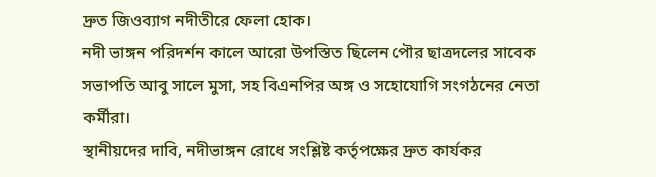দ্রুত জিওব্যাগ নদীতীরে ফেলা হোক।
নদী ভাঙ্গন পরিদর্শন কালে আরো উপস্তিত ছিলেন পৌর ছাত্রদলের সাবেক সভাপতি আবু সালে মুসা, সহ বিএনপির অঙ্গ ও সহোযোগি সংগঠনের নেতা কর্মীরা।
স্থানীয়দের দাবি, নদীভাঙ্গন রোধে সংশ্লিষ্ট কর্তৃপক্ষের দ্রুত কার্যকর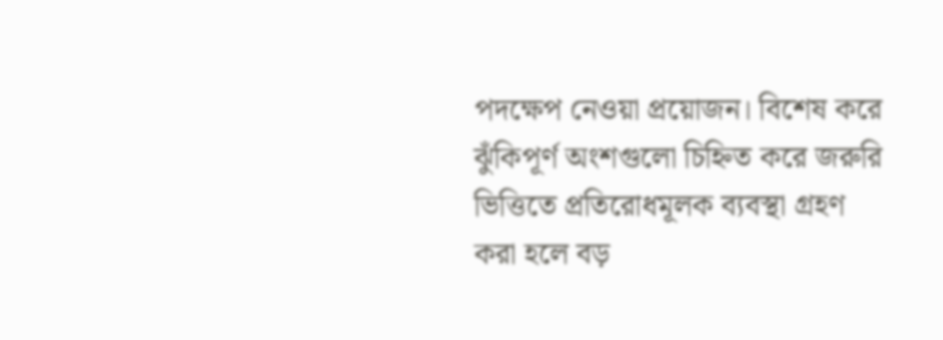পদক্ষেপ নেওয়া প্রয়োজন। বিশেষ করে ঝুঁকিপূর্ণ অংশগুলো চিহ্নিত করে জরুরি ভিত্তিতে প্রতিরোধমূলক ব্যবস্থা গ্রহণ করা হলে বড়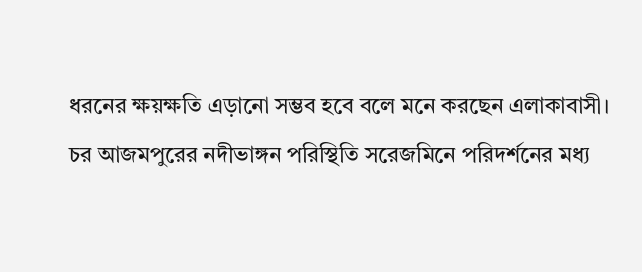ধরনের ক্ষয়ক্ষতি এড়ানো সম্ভব হবে বলে মনে করছেন এলাকাবাসী।
চর আজমপুরের নদীভাঙ্গন পরিস্থিতি সরেজমিনে পরিদর্শনের মধ্য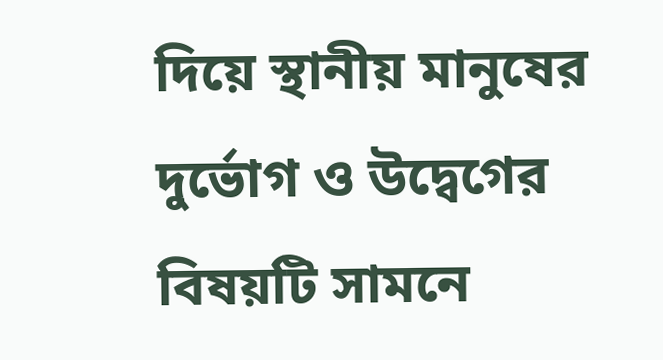দিয়ে স্থানীয় মানুষের দুর্ভোগ ও উদ্বেগের বিষয়টি সামনে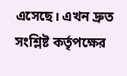এসেছে। এখন দ্রুত সংশ্লিষ্ট কর্তৃপক্ষের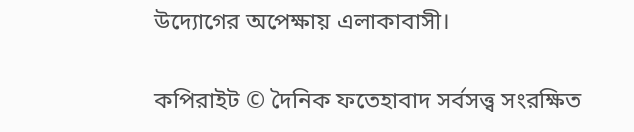উদ্যোগের অপেক্ষায় এলাকাবাসী।

কপিরাইট © দৈনিক ফতেহাবাদ সর্বসত্ত্ব সংরক্ষিত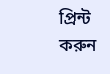প্রিন্ট করুন